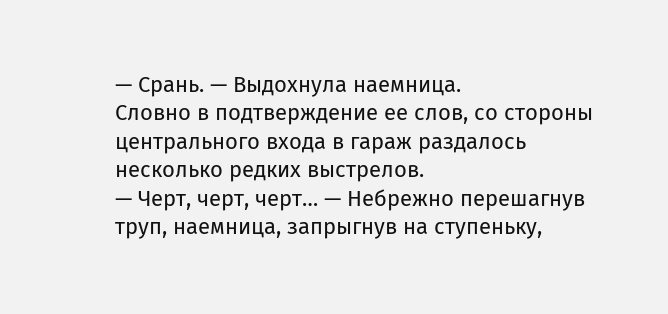— Срань. — Выдохнула наемница.
Словно в подтверждение ее слов, со стороны центрального входа в гараж раздалось несколько редких выстрелов.
— Черт, черт, черт… — Небрежно перешагнув труп, наемница, запрыгнув на ступеньку,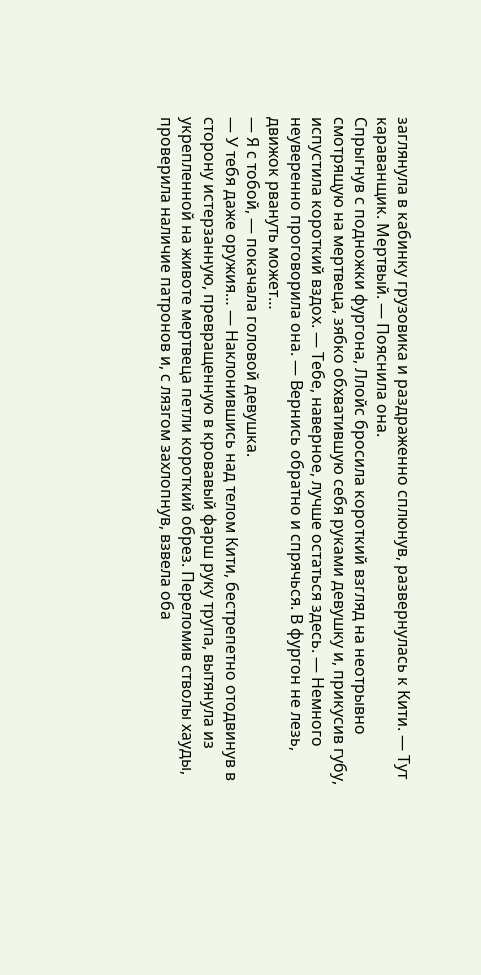заглянула в кабинку грузовика и раздраженно сплюнув, развернулась к Кити. — Тут караванщик. Мертвый. — Пояснила она.
Спрыгнув с подножки фургона, Ллойс бросила короткий взгляд на неотрывно смотрящую на мертвеца, зябко обхватившую себя руками девушку и, прикусив губу, испустила короткий вздох. — Тебе, наверное, лучше остаться здесь. — Немного неуверенно проговорила она. — Вернись обратно и спрячься. В фургон не лезь, движок рвануть может…
— Я с тобой, — покачала головой девушка.
— У тебя даже оружия… — Наклонившись над телом Кити, бестрепетно отодвинув в сторону истерзанную, превращенную в кровавый фарш руку трупа, вытянула из укрепленной на животе мертвеца петли короткий обрез. Переломив стволы хауды, проверила наличие патронов и, с лязгом захлопнув, взвела оба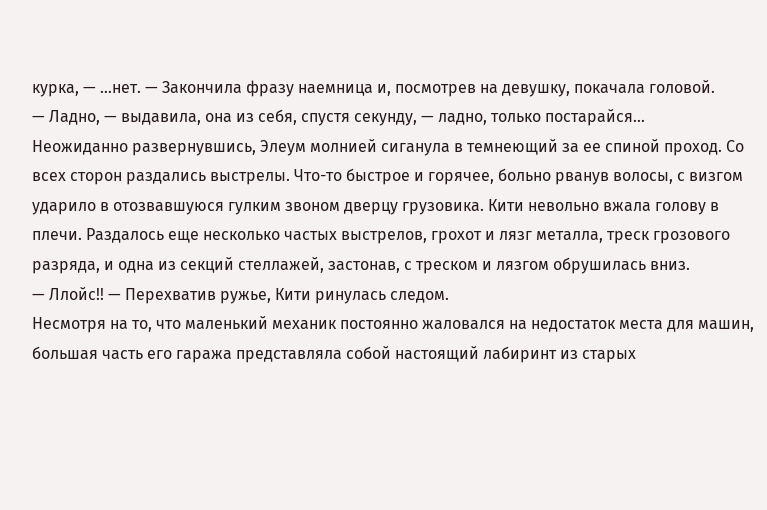курка, — …нет. — Закончила фразу наемница и, посмотрев на девушку, покачала головой.
— Ладно, — выдавила, она из себя, спустя секунду, — ладно, только постарайся…
Неожиданно развернувшись, Элеум молнией сиганула в темнеющий за ее спиной проход. Со всех сторон раздались выстрелы. Что-то быстрое и горячее, больно рванув волосы, с визгом ударило в отозвавшуюся гулким звоном дверцу грузовика. Кити невольно вжала голову в плечи. Раздалось еще несколько частых выстрелов, грохот и лязг металла, треск грозового разряда, и одна из секций стеллажей, застонав, с треском и лязгом обрушилась вниз.
— Ллойс!! — Перехватив ружье, Кити ринулась следом.
Несмотря на то, что маленький механик постоянно жаловался на недостаток места для машин, большая часть его гаража представляла собой настоящий лабиринт из старых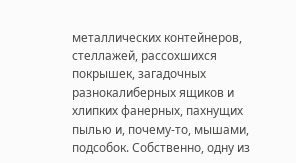металлических контейнеров, стеллажей, рассохшихся покрышек, загадочных разнокалиберных ящиков и хлипких фанерных, пахнущих пылью и, почему-то, мышами, подсобок. Собственно, одну из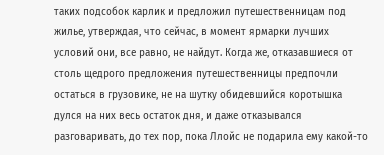таких подсобок карлик и предложил путешественницам под жилье, утверждая, что сейчас, в момент ярмарки лучших условий они, все равно, не найдут. Когда же, отказавшиеся от столь щедрого предложения путешественницы предпочли остаться в грузовике, не на шутку обидевшийся коротышка дулся на них весь остаток дня, и даже отказывался разговаривать, до тех пор, пока Ллойс не подарила ему какой-то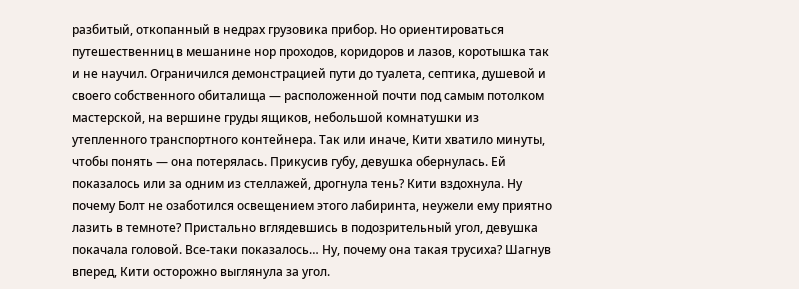разбитый, откопанный в недрах грузовика прибор. Но ориентироваться путешественниц в мешанине нор проходов, коридоров и лазов, коротышка так и не научил. Ограничился демонстрацией пути до туалета, септика, душевой и своего собственного обиталища — расположенной почти под самым потолком мастерской, на вершине груды ящиков, небольшой комнатушки из утепленного транспортного контейнера. Так или иначе, Кити хватило минуты, чтобы понять — она потерялась. Прикусив губу, девушка обернулась. Ей показалось или за одним из стеллажей, дрогнула тень? Кити вздохнула. Ну почему Болт не озаботился освещением этого лабиринта, неужели ему приятно лазить в темноте? Пристально вглядевшись в подозрительный угол, девушка покачала головой. Все-таки показалось… Ну, почему она такая трусиха? Шагнув вперед, Кити осторожно выглянула за угол.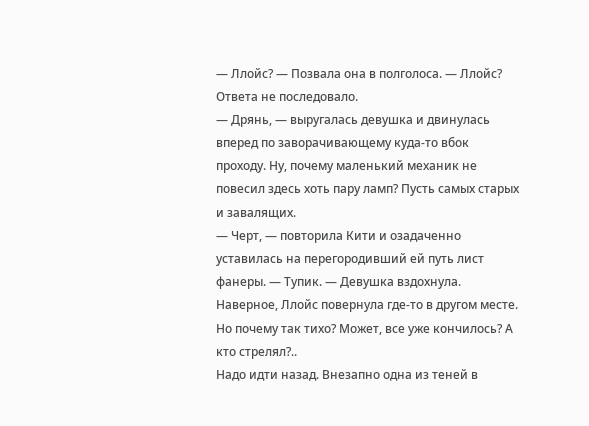— Ллойс? — Позвала она в полголоса. — Ллойс?
Ответа не последовало.
— Дрянь, — выругалась девушка и двинулась вперед по заворачивающему куда-то вбок проходу. Ну, почему маленький механик не повесил здесь хоть пару ламп? Пусть самых старых и завалящих.
— Черт, — повторила Кити и озадаченно уставилась на перегородивший ей путь лист фанеры. — Тупик. — Девушка вздохнула. Наверное, Ллойс повернула где-то в другом месте. Но почему так тихо? Может, все уже кончилось? А кто стрелял?..
Надо идти назад. Внезапно одна из теней в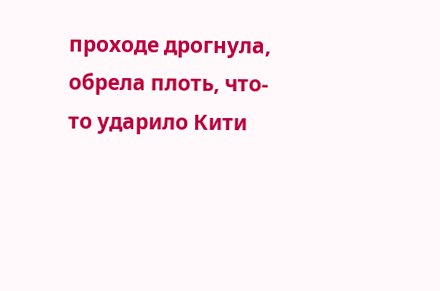проходе дрогнула, обрела плоть, что-то ударило Кити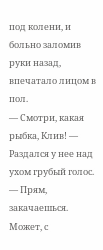под колени, и больно заломив руки назад, впечатало лицом в пол.
— Смотри, какая рыбка, Клив! — Раздался у нее над ухом грубый голос. — Прям, закачаешься. Может, с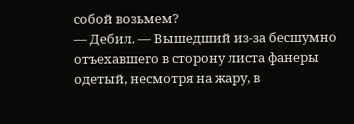собой возьмем?
— Дебил. — Вышедший из-за бесшумно отъехавшего в сторону листа фанеры одетый, несмотря на жару, в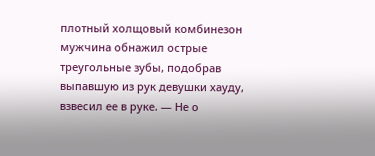плотный холщовый комбинезон мужчина обнажил острые треугольные зубы, подобрав выпавшую из рук девушки хауду, взвесил ее в руке. — Не о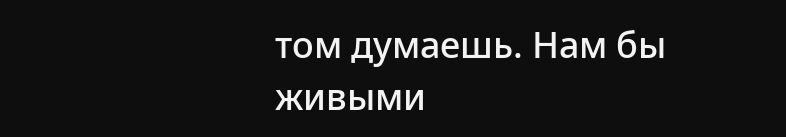том думаешь. Нам бы живыми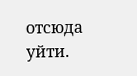отсюда уйти.